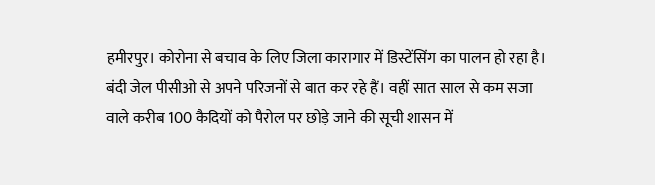हमीरपुर। कोरोना से बचाव के लिए जिला कारागार में डिस्टेंसिंग का पालन हो रहा है। बंदी जेल पीसीओ से अपने परिजनों से बात कर रहे हैं। वहीं सात साल से कम सजा वाले करीब 100 कैदियों को पैरोल पर छोड़े जाने की सूची शासन में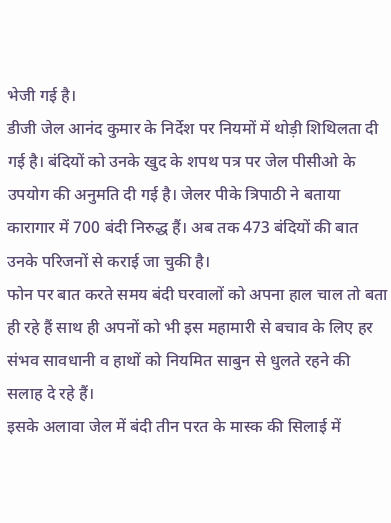भेजी गई है।
डीजी जेल आनंद कुमार के निर्देश पर नियमों में थोड़ी शिथिलता दी गई है। बंदियों को उनके खुद के शपथ पत्र पर जेल पीसीओ के उपयोग की अनुमति दी गई है। जेलर पीके त्रिपाठी ने बताया कारागार में 700 बंदी निरुद्ध हैं। अब तक 473 बंदियों की बात उनके परिजनों से कराई जा चुकी है।
फोन पर बात करते समय बंदी घरवालों को अपना हाल चाल तो बता ही रहे हैं साथ ही अपनों को भी इस महामारी से बचाव के लिए हर संभव सावधानी व हाथों को नियमित साबुन से धुलते रहने की सलाह दे रहे हैं।
इसके अलावा जेल में बंदी तीन परत के मास्क की सिलाई में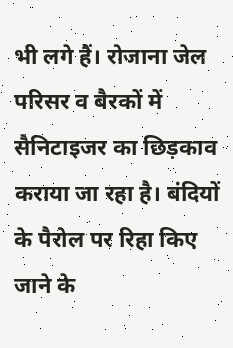भी लगे हैं। रोजाना जेल परिसर व बैरकों में सैनिटाइजर का छिड़काव कराया जा रहा है। बंदियों के पैरोल पर रिहा किए जाने के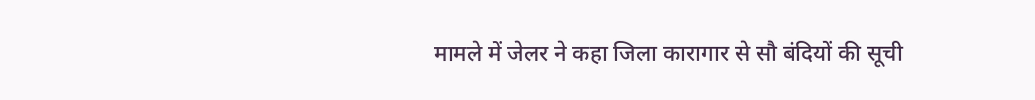मामले में जेलर ने कहा जिला कारागार से सौ बंदियों की सूची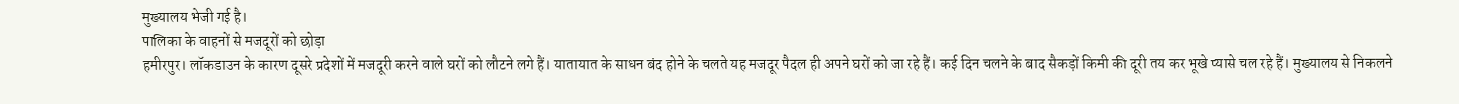मुख्यालय भेजी गई है।
पालिका के वाहनों से मजदूरों को छोड़ा
हमीरपुर। लॉकडाउन के कारण दूसरे प्रदेशों में मजदूरी करने वाले घरों को लौटने लगे हैं। यातायात के साधन बंद होने के चलते यह मजदूर पैदल ही अपने घरों को जा रहे हैं। कई दिन चलने के बाद सैकड़ों किमी की दूरी तय कर भूखे प्यासे चल रहे हैं। मुख्यालय से निकलने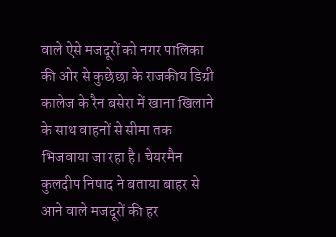वाले ऐसे मजदूरों को नगर पालिका की ओर से कुछेछा के राजकीय डिग्री कालेज के रैन बसेरा में खाना खिलाने के साथ वाहनों से सीमा तक भिजवाया जा रहा है। चेयरमैन कुलदीप निषाद ने बताया बाहर से आने वाले मजदूरों की हर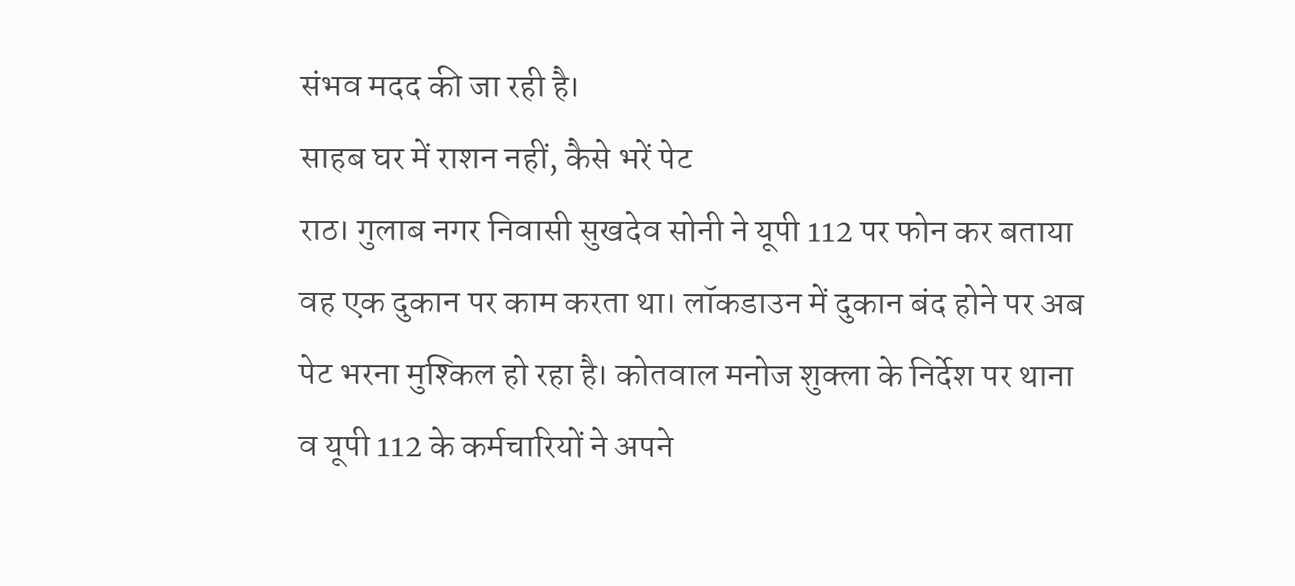संभव मदद की जा रही है।
साहब घर में राशन नहीं, कैसे भरें पेट
राठ। गुलाब नगर निवासी सुखदेव सोनी ने यूपी 112 पर फोन कर बताया वह एक दुकान पर काम करता था। लॉकडाउन में दुकान बंद होने पर अब पेट भरना मुश्किल हो रहा है। कोतवाल मनोज शुक्ला के निर्देश पर थाना व यूपी 112 के कर्मचारियों ने अपने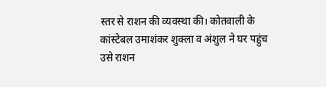स्तर से राशन की व्यवस्था की। कोतवाली के कांस्टेबल उमाशंकर शुक्ला व अंशुल ने घर पहुंच उसे राशन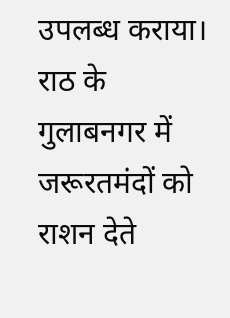उपलब्ध कराया।
राठ के गुलाबनगर में जरूरतमंदों को राशन देते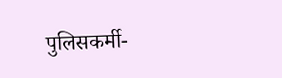पुलिसकर्मी-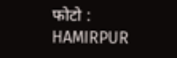फोटो : HAMIRPUR